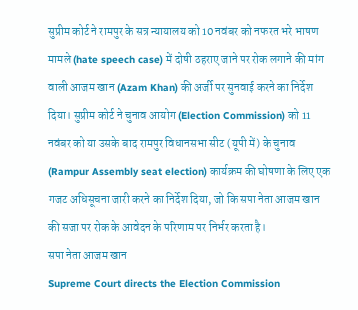सुप्रीम कोर्ट ने रामपुर के सत्र न्यायालय को 10 नवंबर को नफरत भरे भाषण मामले (hate speech case) में दोषी ठहराए जाने पर रोक लगाने की मांग वाली आजम खान (Azam Khan) की अर्जी पर सुनवाई करने का निर्देश दिया। सुप्रीम कोर्ट ने चुनाव आयोग (Election Commission) को 11 नवंबर को या उसके बाद रामपुर विधानसभा सीट (यूपी में) के चुनाव (Rampur Assembly seat election) कार्यक्रम की घोषणा के लिए एक गजट अधिसूचना जारी करने का निर्देश दिया, जो कि सपा नेता आजम खान की सजा पर रोक के आवेदन के परिणाम पर निर्भर करता है।
सपा नेता आजम खान
Supreme Court directs the Election Commission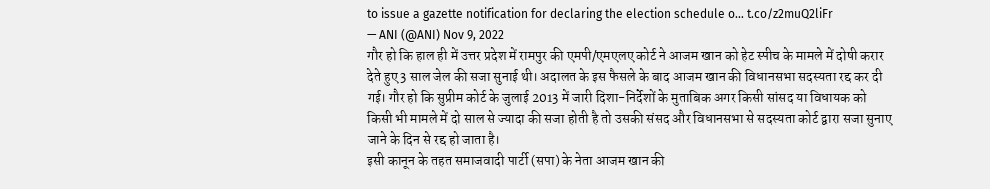to issue a gazette notification for declaring the election schedule o… t.co/z2muQ2liFr
— ANI (@ANI) Nov 9, 2022
गौर हो कि हाल ही में उत्तर प्रदेश में रामपुर की एमपी/एमएलए कोर्ट ने आजम खान को हेट स्पीच के मामले में दोषी करार देते हुए 3 साल जेल की सजा सुनाई थी। अदालत के इस फैसले के बाद आजम खान की विधानसभा सदस्यता रद्द कर दी गई। गौर हो कि सुप्रीम कोर्ट के जुलाई 2013 में जारी दिशा-निर्देशों के मुताबिक अगर किसी सांसद या विधायक को किसी भी मामले में दो साल से ज्यादा की सजा होती है तो उसकी संसद और विधानसभा से सदस्यता कोर्ट द्वारा सजा सुनाए जाने के दिन से रद्द हो जाता है।
इसी कानून के तहत समाजवादी पार्टी (सपा) के नेता आजम खान की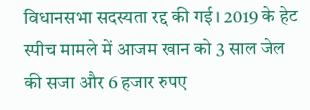विधानसभा सदस्यता रद्द की गई। 2019 के हेट स्पीच मामले में आजम खान को 3 साल जेल की सजा और 6 हजार रुपए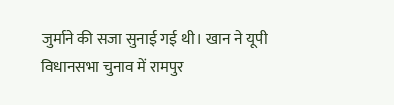जुर्माने की सजा सुनाई गई थी। खान ने यूपी विधानसभा चुनाव में रामपुर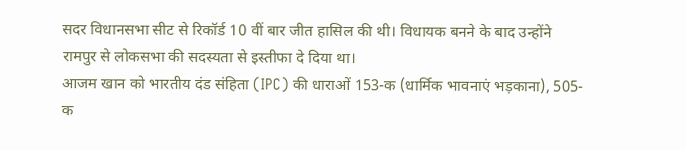सदर विधानसभा सीट से रिकॉर्ड 10 वीं बार जीत हासिल की थी। विधायक बनने के बाद उन्होंने रामपुर से लोकसभा की सदस्यता से इस्तीफा दे दिया था।
आजम खान को भारतीय दंड संहिता (IPC) की धाराओं 153-क (धार्मिक भावनाएं भड़काना), 505-क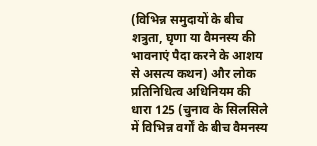(विभिन्न समुदायों के बीच शत्रुता, घृणा या वैमनस्य की भावनाएं पैदा करने के आशय से असत्य कथन) और लोक प्रतिनिधित्व अधिनियम की धारा 125 (चुनाव के सिलसिले में विभिन्न वर्गों के बीच वैमनस्य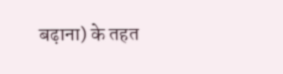बढ़ाना) के तहत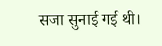सजा सुनाई गई थी।